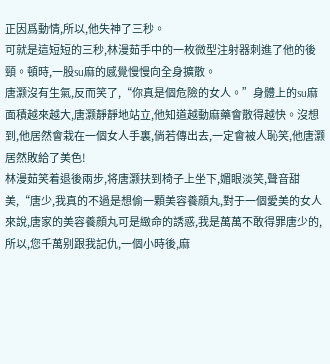正因爲動情,所以,他失神了三秒。
可就是這短短的三秒,林漫茹手中的一枚微型注射器刺進了他的後頸。頓時,一股su麻的感覺慢慢向全身擴散。
唐灏沒有生氣,反而笑了,“你真是個危險的女人。”身體上的su麻面積越來越大,唐灏靜靜地站立,他知道越動麻藥會散得越快。沒想到,他居然會栽在一個女人手裏,倘若傳出去,一定會被人恥笑,他唐灏居然敗給了美色!
林漫茹笑着退後兩步,将唐灏扶到椅子上坐下,媚眼淡笑,聲音甜美,“唐少,我真的不過是想偷一顆美容養顔丸,對于一個愛美的女人來說,唐家的美容養顔丸可是緻命的誘惑,我是萬萬不敢得罪唐少的,所以,您千萬别跟我記仇,一個小時後,麻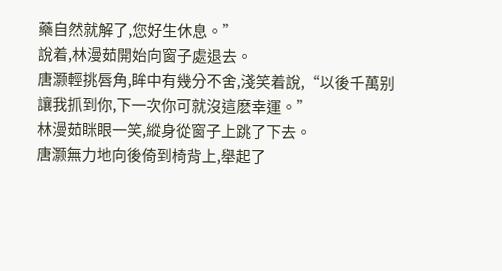藥自然就解了,您好生休息。”
說着,林漫茹開始向窗子處退去。
唐灏輕挑唇角,眸中有幾分不舍,淺笑着說,“以後千萬别讓我抓到你,下一次你可就沒這麽幸運。”
林漫茹眯眼一笑,縱身從窗子上跳了下去。
唐灏無力地向後倚到椅背上,舉起了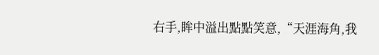右手,眸中溢出點點笑意,“天涯海角,我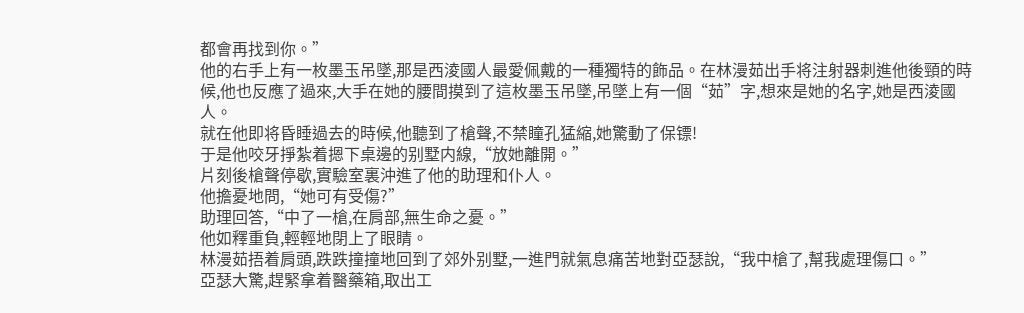都會再找到你。”
他的右手上有一枚墨玉吊墜,那是西淩國人最愛佩戴的一種獨特的飾品。在林漫茹出手将注射器刺進他後頸的時候,他也反應了過來,大手在她的腰間摸到了這枚墨玉吊墜,吊墜上有一個“茹”字,想來是她的名字,她是西淩國人。
就在他即将昏睡過去的時候,他聽到了槍聲,不禁瞳孔猛縮,她驚動了保镖!
于是他咬牙掙紮着摁下桌邊的别墅内線,“放她離開。”
片刻後槍聲停歇,實驗室裏沖進了他的助理和仆人。
他擔憂地問,“她可有受傷?”
助理回答,“中了一槍,在肩部,無生命之憂。”
他如釋重負,輕輕地閉上了眼睛。
林漫茹捂着肩頭,跌跌撞撞地回到了郊外别墅,一進門就氣息痛苦地對亞瑟說,“我中槍了,幫我處理傷口。”
亞瑟大驚,趕緊拿着醫藥箱,取出工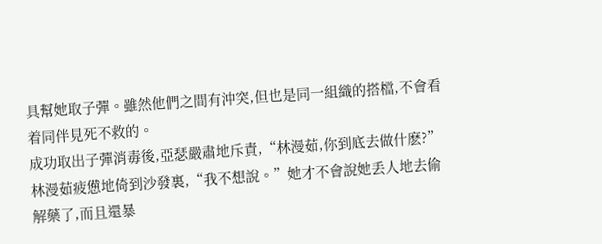具幫她取子彈。雖然他們之間有沖突,但也是同一組織的搭檔,不會看着同伴見死不救的。
成功取出子彈消毒後,亞瑟嚴肅地斥責,“林漫茹,你到底去做什麽?”
林漫茹疲憊地倚到沙發裏,“我不想說。”她才不會說她丢人地去偷解藥了,而且還暴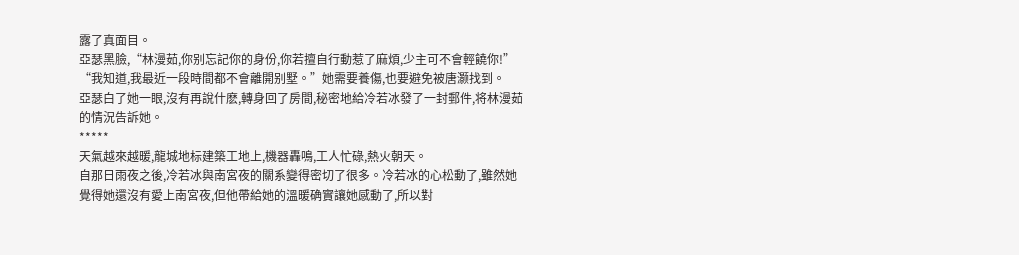露了真面目。
亞瑟黑臉,“林漫茹,你别忘記你的身份,你若擅自行動惹了麻煩,少主可不會輕饒你!”
“我知道,我最近一段時間都不會離開别墅。”她需要養傷,也要避免被唐灏找到。
亞瑟白了她一眼,沒有再說什麽,轉身回了房間,秘密地給冷若冰發了一封郵件,将林漫茹的情況告訴她。
*****
天氣越來越暖,龍城地标建築工地上,機器轟鳴,工人忙碌,熱火朝天。
自那日雨夜之後,冷若冰與南宮夜的關系變得密切了很多。冷若冰的心松動了,雖然她覺得她還沒有愛上南宮夜,但他帶給她的溫暖确實讓她感動了,所以對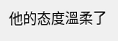他的态度溫柔了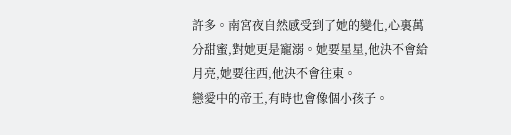許多。南宮夜自然感受到了她的變化,心裏萬分甜蜜,對她更是寵溺。她要星星,他決不會給月亮,她要往西,他決不會往東。
戀愛中的帝王,有時也會像個小孩子。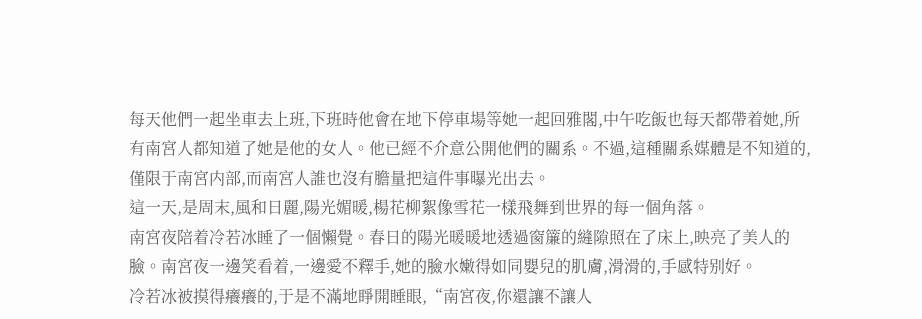每天他們一起坐車去上班,下班時他會在地下停車場等她一起回雅閣,中午吃飯也每天都帶着她,所有南宮人都知道了她是他的女人。他已經不介意公開他們的關系。不過,這種關系媒體是不知道的,僅限于南宮内部,而南宮人誰也沒有膽量把這件事曝光出去。
這一天,是周末,風和日麗,陽光媚暖,楊花柳絮像雪花一樣飛舞到世界的每一個角落。
南宮夜陪着冷若冰睡了一個懶覺。春日的陽光暖暖地透過窗簾的縫隙照在了床上,映亮了美人的臉。南宮夜一邊笑看着,一邊愛不釋手,她的臉水嫩得如同嬰兒的肌膚,滑滑的,手感特别好。
冷若冰被摸得癢癢的,于是不滿地睜開睡眼,“南宮夜,你還讓不讓人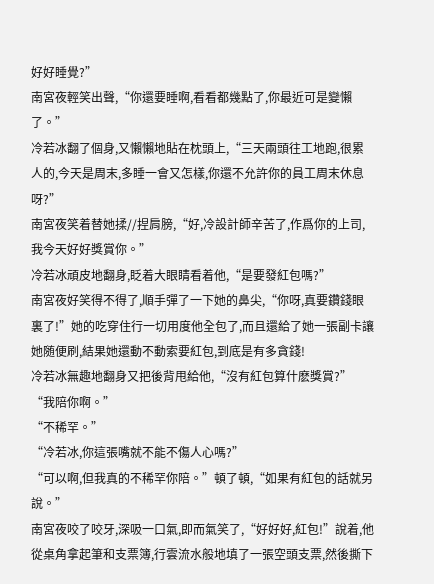好好睡覺?”
南宮夜輕笑出聲,“你還要睡啊,看看都幾點了,你最近可是變懶了。”
冷若冰翻了個身,又懶懶地貼在枕頭上,“三天兩頭往工地跑,很累人的,今天是周末,多睡一會又怎樣,你還不允許你的員工周末休息呀?”
南宮夜笑着替她揉//捏肩膀,“好,冷設計師辛苦了,作爲你的上司,我今天好好獎賞你。”
冷若冰頑皮地翻身,眨着大眼睛看着他,“是要發紅包嗎?”
南宮夜好笑得不得了,順手彈了一下她的鼻尖,“你呀,真要鑽錢眼裏了!”她的吃穿住行一切用度他全包了,而且還給了她一張副卡讓她随便刷,結果她還動不動索要紅包,到底是有多貪錢!
冷若冰無趣地翻身又把後背甩給他,“沒有紅包算什麽獎賞?”
“我陪你啊。”
“不稀罕。”
“冷若冰,你這張嘴就不能不傷人心嗎?”
“可以啊,但我真的不稀罕你陪。”頓了頓,“如果有紅包的話就另說。”
南宮夜咬了咬牙,深吸一口氣,即而氣笑了,“好好好,紅包!”說着,他從桌角拿起筆和支票簿,行雲流水般地填了一張空頭支票,然後撕下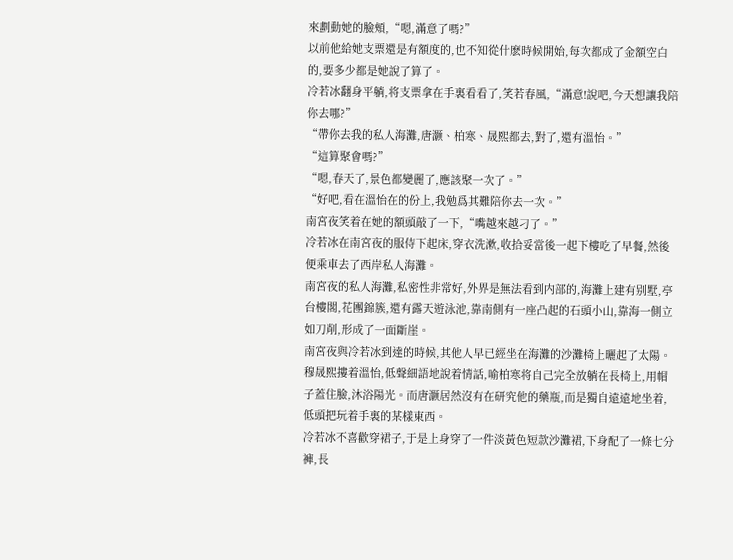來劃動她的臉頰,“嗯,滿意了嗎?”
以前他給她支票還是有額度的,也不知從什麽時候開始,每次都成了金額空白的,要多少都是她說了算了。
冷若冰翻身平躺,将支票拿在手裏看看了,笑若春風,“滿意!說吧,今天想讓我陪你去哪?”
“帶你去我的私人海灘,唐灏、柏寒、晟熙都去,對了,還有溫怡。”
“這算聚會嗎?”
“嗯,春天了,景色都變麗了,應該聚一次了。”
“好吧,看在溫怡在的份上,我勉爲其難陪你去一次。”
南宮夜笑着在她的額頭敲了一下,“嘴越來越刁了。”
冷若冰在南宮夜的服侍下起床,穿衣洗漱,收拾妥當後一起下樓吃了早餐,然後便乘車去了西岸私人海灘。
南宮夜的私人海灘,私密性非常好,外界是無法看到内部的,海灘上建有别墅,亭台樓閣,花團錦簇,還有露天遊泳池,靠南側有一座凸起的石頭小山,靠海一側立如刀削,形成了一面斷崖。
南宮夜與冷若冰到達的時候,其他人早已經坐在海灘的沙灘椅上曬起了太陽。穆晟熙摟着溫怡,低聲細語地說着情話,喻柏寒将自己完全放躺在長椅上,用帽子蓋住臉,沐浴陽光。而唐灏居然沒有在研究他的藥瓶,而是獨自遠遠地坐着,低頭把玩着手裏的某樣東西。
冷若冰不喜歡穿裙子,于是上身穿了一件淡黃色短款沙灘裙,下身配了一條七分褲,長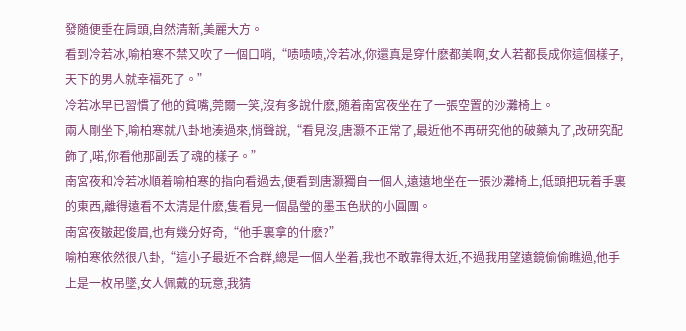發随便垂在肩頭,自然清新,美麗大方。
看到冷若冰,喻柏寒不禁又吹了一個口哨,“啧啧啧,冷若冰,你還真是穿什麽都美啊,女人若都長成你這個樣子,天下的男人就幸福死了。”
冷若冰早已習慣了他的貧嘴,莞爾一笑,沒有多說什麽,随着南宮夜坐在了一張空置的沙灘椅上。
兩人剛坐下,喻柏寒就八卦地湊過來,悄聲說,“看見沒,唐灏不正常了,最近他不再研究他的破藥丸了,改研究配飾了,喏,你看他那副丢了魂的樣子。”
南宮夜和冷若冰順着喻柏寒的指向看過去,便看到唐灏獨自一個人,遠遠地坐在一張沙灘椅上,低頭把玩着手裏的東西,離得遠看不太清是什麽,隻看見一個晶瑩的墨玉色狀的小圓團。
南宮夜皺起俊眉,也有幾分好奇,“他手裏拿的什麽?”
喻柏寒依然很八卦,“這小子最近不合群,總是一個人坐着,我也不敢靠得太近,不過我用望遠鏡偷偷瞧過,他手上是一枚吊墜,女人佩戴的玩意,我猜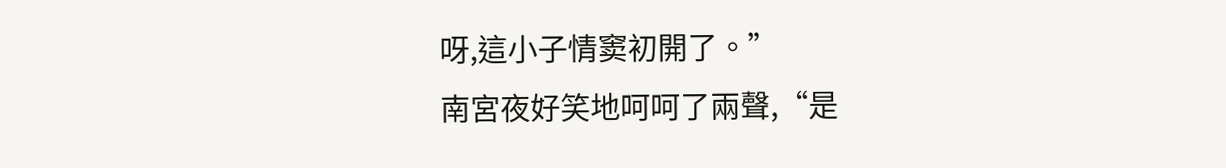呀,這小子情窦初開了。”
南宮夜好笑地呵呵了兩聲,“是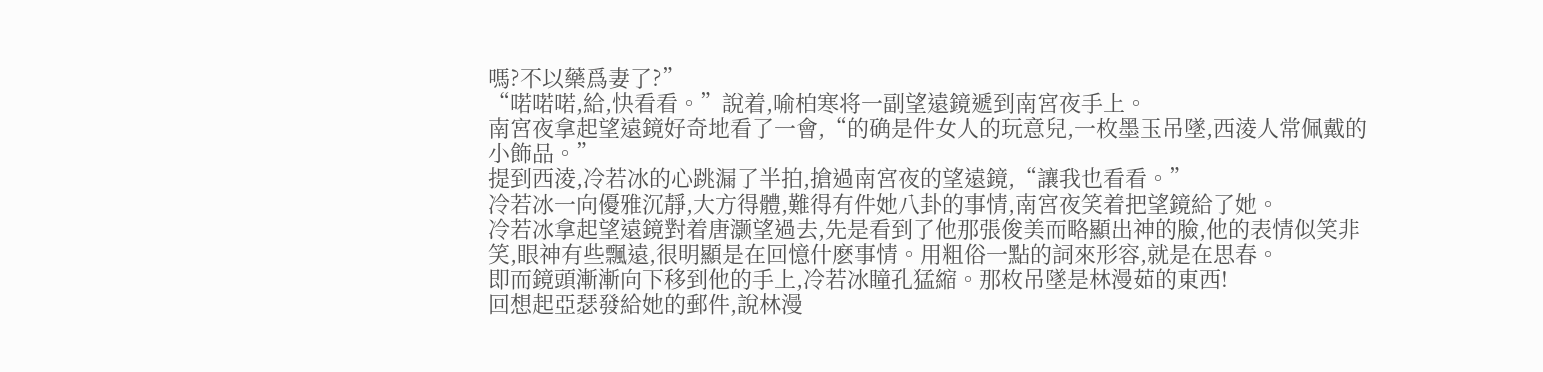嗎?不以藥爲妻了?”
“喏喏喏,給,快看看。”說着,喻柏寒将一副望遠鏡遞到南宮夜手上。
南宮夜拿起望遠鏡好奇地看了一會,“的确是件女人的玩意兒,一枚墨玉吊墜,西淩人常佩戴的小飾品。”
提到西淩,冷若冰的心跳漏了半拍,搶過南宮夜的望遠鏡,“讓我也看看。”
冷若冰一向優雅沉靜,大方得體,難得有件她八卦的事情,南宮夜笑着把望鏡給了她。
冷若冰拿起望遠鏡對着唐灏望過去,先是看到了他那張俊美而略顯出神的臉,他的表情似笑非笑,眼神有些飄遠,很明顯是在回憶什麽事情。用粗俗一點的詞來形容,就是在思春。
即而鏡頭漸漸向下移到他的手上,冷若冰瞳孔猛縮。那枚吊墜是林漫茹的東西!
回想起亞瑟發給她的郵件,說林漫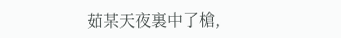茹某天夜裏中了槍,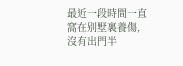最近一段時間一直窩在别墅裏養傷,沒有出門半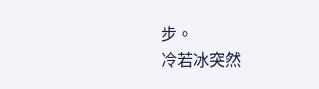步。
冷若冰突然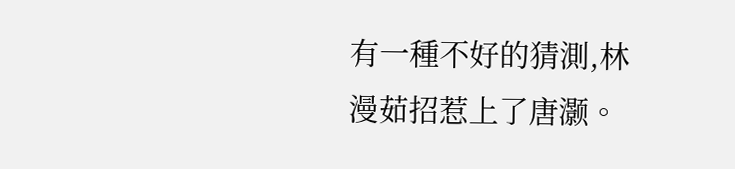有一種不好的猜測,林漫茹招惹上了唐灏。